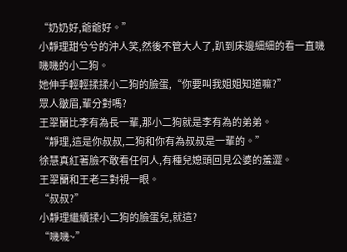“奶奶好,爺爺好。”
小靜理甜兮兮的沖人笑,然後不管大人了,趴到床邊細細的看一直嘰嘰嘰的小二狗。
她伸手輕輕揉揉小二狗的臉蛋,“你要叫我姐姐知道嘛?”
眾人皺眉,輩分對嗎?
王翠蘭比李有為長一輩,那小二狗就是李有為的弟弟。
“靜理,這是你叔叔,二狗和你有為叔叔是一輩的。”
徐慧真紅著臉不敢看任何人,有種兒媳頭回見公婆的羞澀。
王翠蘭和王老三對視一眼。
“叔叔?”
小靜理繼續揉小二狗的臉蛋兒,就這?
“嘰嘰~”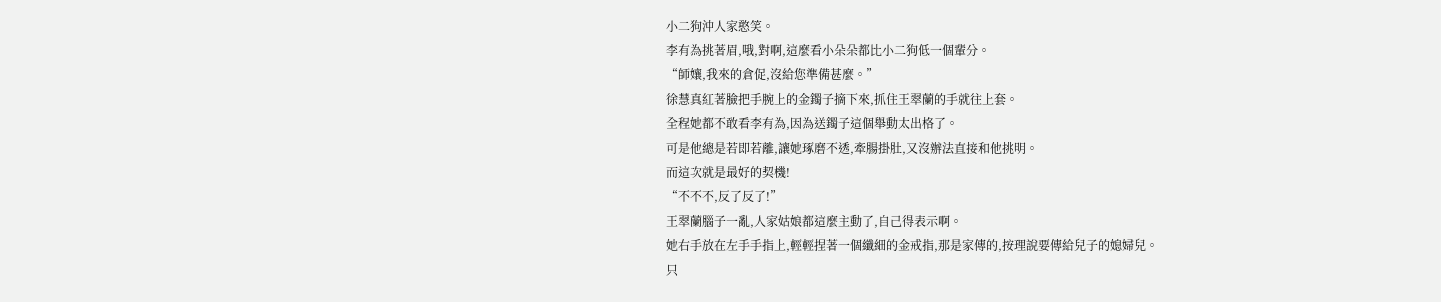小二狗沖人家憨笑。
李有為挑著眉,哦,對啊,這麼看小朵朵都比小二狗低一個輩分。
“師孃,我來的倉促,沒給您準備甚麼。”
徐慧真紅著臉把手腕上的金鐲子摘下來,抓住王翠蘭的手就往上套。
全程她都不敢看李有為,因為送鐲子這個舉動太出格了。
可是他總是若即若離,讓她琢磨不透,牽腸掛肚,又沒辦法直接和他挑明。
而這次就是最好的契機!
“不不不,反了反了!”
王翠蘭腦子一亂,人家姑娘都這麼主動了,自己得表示啊。
她右手放在左手手指上,輕輕捏著一個纖細的金戒指,那是家傳的,按理說要傳給兒子的媳婦兒。
只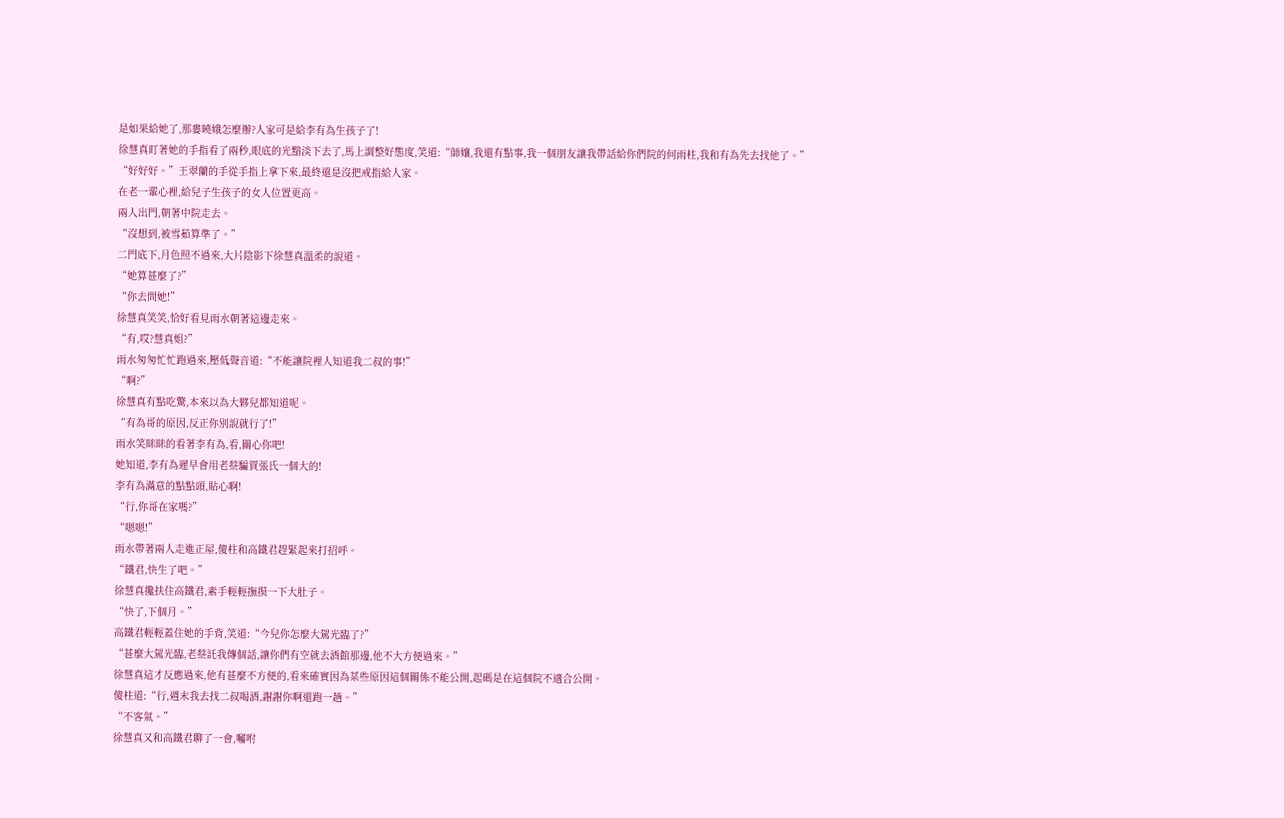是如果給她了,那婁曉娥怎麼辦?人家可是給李有為生孩子了!
徐慧真盯著她的手指看了兩秒,眼底的光黯淡下去了,馬上調整好態度,笑道:“師孃,我還有點事,我一個朋友讓我帶話給你們院的何雨柱,我和有為先去找他了。”
“好好好。”王翠蘭的手從手指上拿下來,最終還是沒把戒指給人家。
在老一輩心裡,給兒子生孩子的女人位置更高。
兩人出門,朝著中院走去。
“沒想到,被雪茹算準了。”
二門底下,月色照不過來,大片陰影下徐慧真溫柔的說道。
“她算甚麼了?”
“你去問她!”
徐慧真笑笑,恰好看見雨水朝著這邊走來。
“有,哎?慧真姐?”
雨水匆匆忙忙跑過來,壓低聲音道:“不能讓院裡人知道我二叔的事!”
“啊?”
徐慧真有點吃驚,本來以為大夥兒都知道呢。
“有為哥的原因,反正你別說就行了!”
雨水笑眯眯的看著李有為,看,關心你吧!
她知道,李有為遲早會用老蔡騙賈張氏一個大的!
李有為滿意的點點頭,貼心啊!
“行,你哥在家嗎?”
“嗯嗯!”
雨水帶著兩人走進正屋,傻柱和高鐵君趕緊起來打招呼。
“鐵君,快生了吧。”
徐慧真攙扶住高鐵君,素手輕輕撫摸一下大肚子。
“快了,下個月。”
高鐵君輕輕蓋住她的手背,笑道:“今兒你怎麼大駕光臨了?”
“甚麼大駕光臨,老蔡託我傳個話,讓你們有空就去酒館那邊,他不大方便過來。”
徐慧真這才反應過來,他有甚麼不方便的,看來確實因為某些原因這個關係不能公開,起碼是在這個院不適合公開。
傻柱道:“行,週末我去找二叔喝酒,謝謝你啊還跑一趟。”
“不客氣。”
徐慧真又和高鐵君聊了一會,囑咐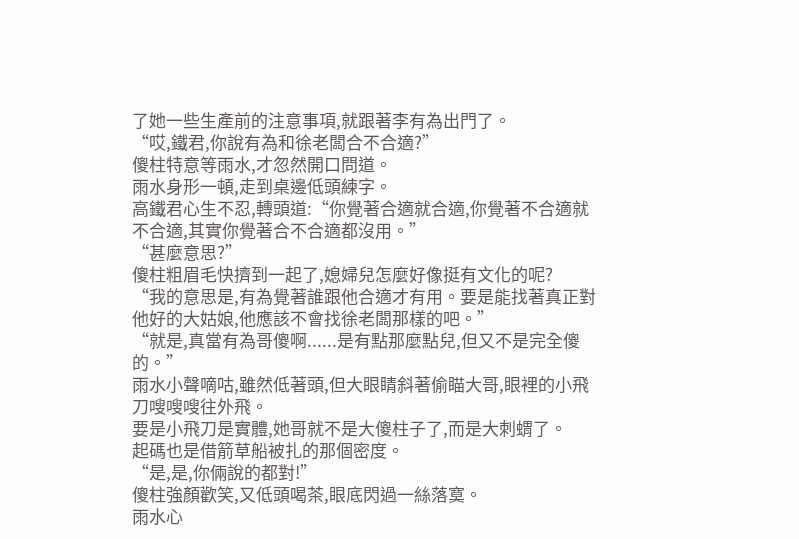了她一些生產前的注意事項,就跟著李有為出門了。
“哎,鐵君,你說有為和徐老闆合不合適?”
傻柱特意等雨水,才忽然開口問道。
雨水身形一頓,走到桌邊低頭練字。
高鐵君心生不忍,轉頭道:“你覺著合適就合適,你覺著不合適就不合適,其實你覺著合不合適都沒用。”
“甚麼意思?”
傻柱粗眉毛快擠到一起了,媳婦兒怎麼好像挺有文化的呢?
“我的意思是,有為覺著誰跟他合適才有用。要是能找著真正對他好的大姑娘,他應該不會找徐老闆那樣的吧。”
“就是,真當有為哥傻啊......是有點那麼點兒,但又不是完全傻的。”
雨水小聲嘀咕,雖然低著頭,但大眼睛斜著偷瞄大哥,眼裡的小飛刀嗖嗖嗖往外飛。
要是小飛刀是實體,她哥就不是大傻柱子了,而是大刺蝟了。
起碼也是借箭草船被扎的那個密度。
“是,是,你倆說的都對!”
傻柱強顏歡笑,又低頭喝茶,眼底閃過一絲落寞。
雨水心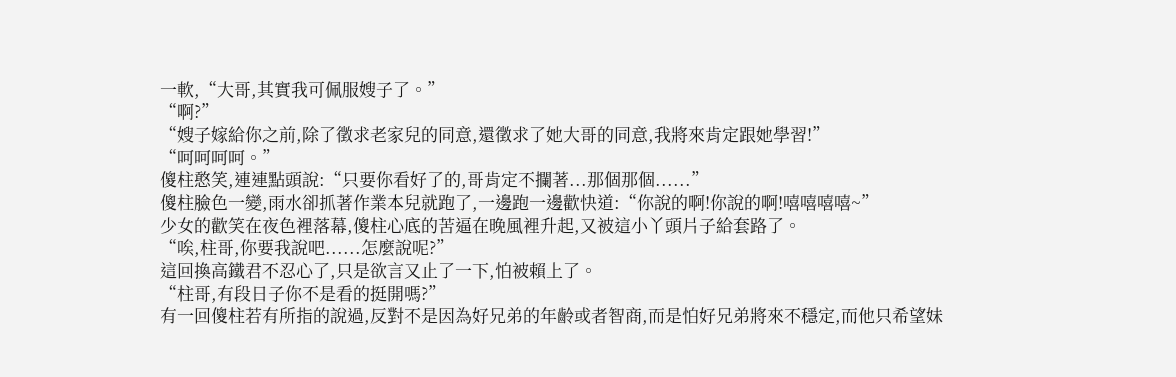一軟,“大哥,其實我可佩服嫂子了。”
“啊?”
“嫂子嫁給你之前,除了徵求老家兒的同意,還徵求了她大哥的同意,我將來肯定跟她學習!”
“呵呵呵呵。”
傻柱憨笑,連連點頭說:“只要你看好了的,哥肯定不攔著...那個那個......”
傻柱臉色一變,雨水卻抓著作業本兒就跑了,一邊跑一邊歡快道:“你說的啊!你說的啊!嘻嘻嘻嘻~”
少女的歡笑在夜色裡落幕,傻柱心底的苦逼在晚風裡升起,又被這小丫頭片子給套路了。
“唉,柱哥,你要我說吧......怎麼說呢?”
這回換高鐵君不忍心了,只是欲言又止了一下,怕被賴上了。
“柱哥,有段日子你不是看的挺開嗎?”
有一回傻柱若有所指的說過,反對不是因為好兄弟的年齡或者智商,而是怕好兄弟將來不穩定,而他只希望妹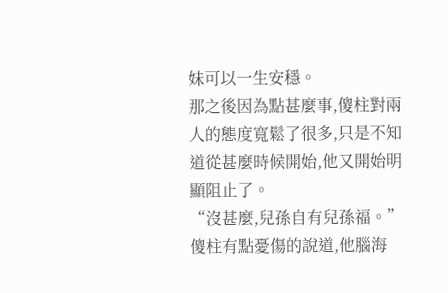妹可以一生安穩。
那之後因為點甚麼事,傻柱對兩人的態度寬鬆了很多,只是不知道從甚麼時候開始,他又開始明顯阻止了。
“沒甚麼,兒孫自有兒孫福。”
傻柱有點憂傷的說道,他腦海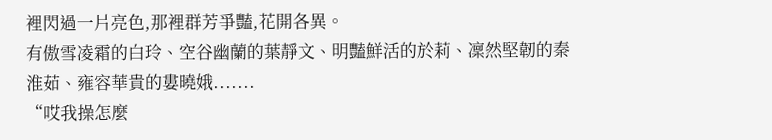裡閃過一片亮色,那裡群芳爭豔,花開各異。
有傲雪凌霜的白玲、空谷幽蘭的葉靜文、明豔鮮活的於莉、凜然堅韌的秦淮茹、雍容華貴的婁曉娥.......
“哎我操怎麼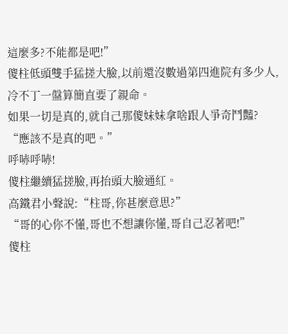這麼多?不能都是吧!”
傻柱低頭雙手猛搓大臉,以前還沒數過第四進院有多少人,冷不丁一盤算簡直要了親命。
如果一切是真的,就自己那傻妹妹拿啥跟人爭奇鬥豔?
“應該不是真的吧。”
呼哧呼哧!
傻柱繼續猛搓臉,再抬頭大臉通紅。
高鐵君小聲說:“柱哥,你甚麼意思?”
“哥的心你不懂,哥也不想讓你懂,哥自己忍著吧!”
傻柱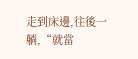走到床邊,往後一躺,“就當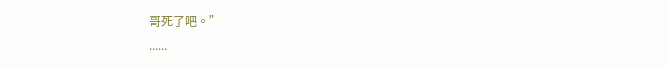哥死了吧。”
......